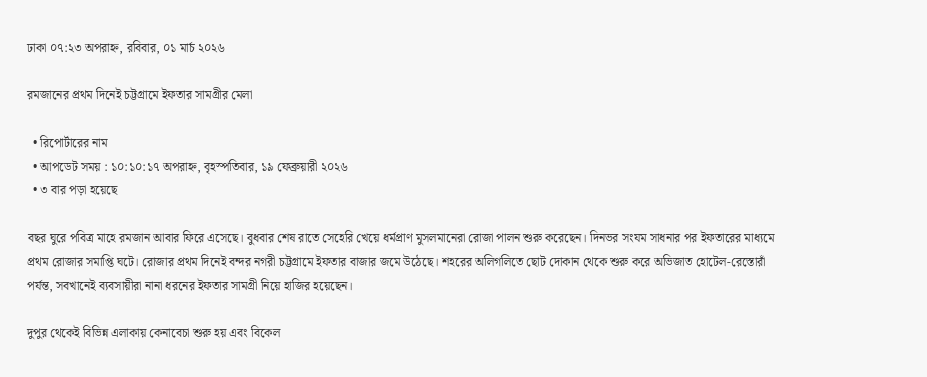ঢাকা ০৭:২৩ অপরাহ্ন, রবিবার, ০১ মার্চ ২০২৬

রমজানের প্রথম দিনেই চট্টগ্রামে ইফতার সামগ্রীর মেলা

  • রিপোর্টারের নাম
  • আপডেট সময় : ১০:১০:১৭ অপরাহ্ন, বৃহস্পতিবার, ১৯ ফেব্রুয়ারী ২০২৬
  • ৩ বার পড়া হয়েছে

বছর ঘুরে পবিত্র মাহে রমজান আবার ফিরে এসেছে। বুধবার শেষ রাতে সেহেরি খেয়ে ধর্মপ্রাণ মুসলমানেরা রোজা পালন শুরু করেছেন। দিনভর সংযম সাধনার পর ইফতারের মাধ্যমে প্রথম রোজার সমাপ্তি ঘটে। রোজার প্রথম দিনেই বন্দর নগরী চট্টগ্রামে ইফতার বাজার জমে উঠেছে। শহরের অলিগলিতে ছোট দোকান থেকে শুরু করে অভিজাত হোটেল-রেস্তোরাঁ পর্যন্ত, সবখানেই ব্যবসায়ীরা নানা ধরনের ইফতার সামগ্রী নিয়ে হাজির হয়েছেন।

দুপুর থেকেই বিভিন্ন এলাকায় কেনাবেচা শুরু হয় এবং বিকেল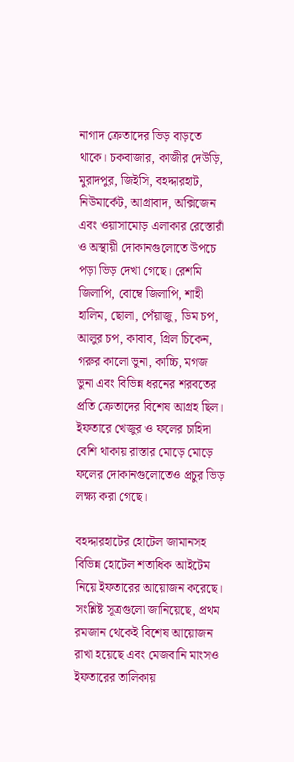নাগাদ ক্রেতাদের ভিড় বাড়তে থাকে। চকবাজার, কাজীর দেউড়ি, মুরাদপুর, জিইসি, বহদ্দারহাট, নিউমার্কেট, আগ্রাবাদ, অক্সিজেন এবং ওয়াসামোড় এলাকার রেস্তোরাঁ ও অস্থায়ী দোকানগুলোতে উপচে পড়া ভিড় দেখা গেছে। রেশমি জিলাপি, বোম্বে জিলাপি, শাহী হালিম, ছোলা, পেঁয়াজু, ডিম চপ, আলুর চপ, কাবাব, গ্রিল চিকেন, গরুর কালো ভুনা, কাচ্চি, মগজ ভুনা এবং বিভিন্ন ধরনের শরবতের প্রতি ক্রেতাদের বিশেষ আগ্রহ ছিল। ইফতারে খেজুর ও ফলের চাহিদা বেশি থাকায় রাস্তার মোড়ে মোড়ে ফলের দোকানগুলোতেও প্রচুর ভিড় লক্ষ্য করা গেছে।

বহদ্দারহাটের হোটেল জামানসহ বিভিন্ন হোটেল শতাধিক আইটেম নিয়ে ইফতারের আয়োজন করেছে। সংশ্লিষ্ট সূত্রগুলো জানিয়েছে, প্রথম রমজান থেকেই বিশেষ আয়োজন রাখা হয়েছে এবং মেজবানি মাংসও ইফতারের তালিকায়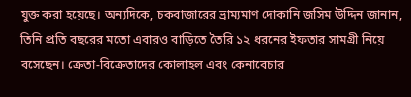যুক্ত করা হয়েছে। অন্যদিকে, চকবাজারের ভ্রাম্যমাণ দোকানি জসিম উদ্দিন জানান, তিনি প্রতি বছরের মতো এবারও বাড়িতে তৈরি ১২ ধরনের ইফতার সামগ্রী নিয়ে বসেছেন। ক্রেতা-বিক্রেতাদের কোলাহল এবং কেনাবেচার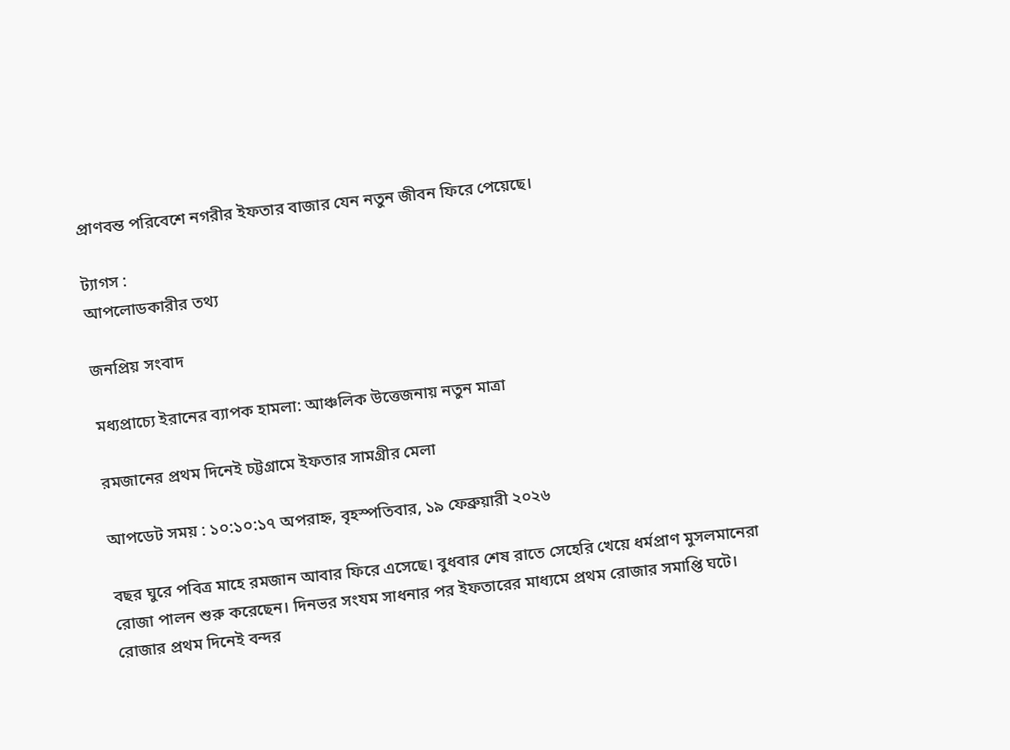প্রাণবন্ত পরিবেশে নগরীর ইফতার বাজার যেন নতুন জীবন ফিরে পেয়েছে।

ট্যাগস :
আপলোডকারীর তথ্য

জনপ্রিয় সংবাদ

মধ্যপ্রাচ্যে ইরানের ব্যাপক হামলা: আঞ্চলিক উত্তেজনায় নতুন মাত্রা

রমজানের প্রথম দিনেই চট্টগ্রামে ইফতার সামগ্রীর মেলা

আপডেট সময় : ১০:১০:১৭ অপরাহ্ন, বৃহস্পতিবার, ১৯ ফেব্রুয়ারী ২০২৬

বছর ঘুরে পবিত্র মাহে রমজান আবার ফিরে এসেছে। বুধবার শেষ রাতে সেহেরি খেয়ে ধর্মপ্রাণ মুসলমানেরা রোজা পালন শুরু করেছেন। দিনভর সংযম সাধনার পর ইফতারের মাধ্যমে প্রথম রোজার সমাপ্তি ঘটে। রোজার প্রথম দিনেই বন্দর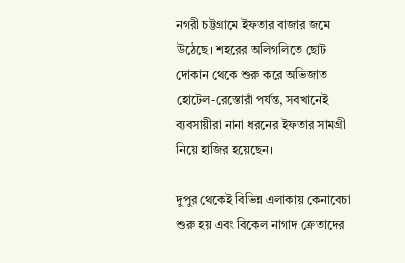নগরী চট্টগ্রামে ইফতার বাজার জমে উঠেছে। শহরের অলিগলিতে ছোট দোকান থেকে শুরু করে অভিজাত হোটেল-রেস্তোরাঁ পর্যন্ত, সবখানেই ব্যবসায়ীরা নানা ধরনের ইফতার সামগ্রী নিয়ে হাজির হয়েছেন।

দুপুর থেকেই বিভিন্ন এলাকায় কেনাবেচা শুরু হয় এবং বিকেল নাগাদ ক্রেতাদের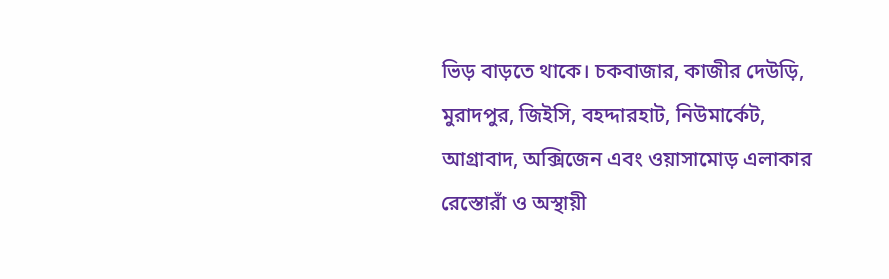ভিড় বাড়তে থাকে। চকবাজার, কাজীর দেউড়ি, মুরাদপুর, জিইসি, বহদ্দারহাট, নিউমার্কেট, আগ্রাবাদ, অক্সিজেন এবং ওয়াসামোড় এলাকার রেস্তোরাঁ ও অস্থায়ী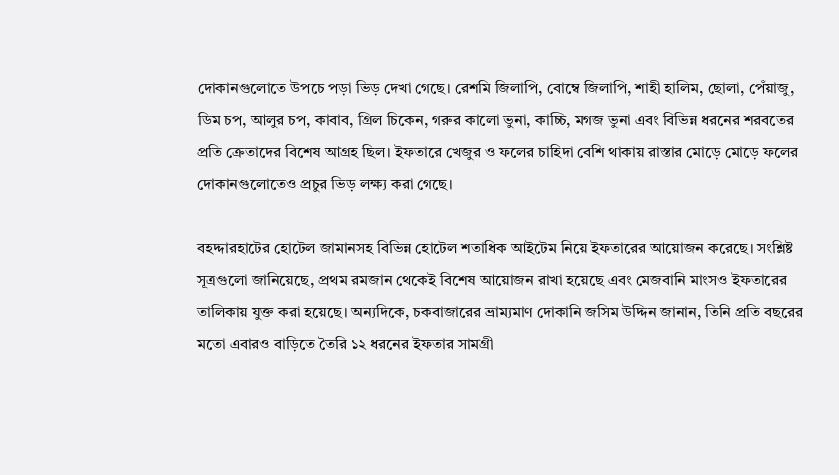দোকানগুলোতে উপচে পড়া ভিড় দেখা গেছে। রেশমি জিলাপি, বোম্বে জিলাপি, শাহী হালিম, ছোলা, পেঁয়াজু, ডিম চপ, আলুর চপ, কাবাব, গ্রিল চিকেন, গরুর কালো ভুনা, কাচ্চি, মগজ ভুনা এবং বিভিন্ন ধরনের শরবতের প্রতি ক্রেতাদের বিশেষ আগ্রহ ছিল। ইফতারে খেজুর ও ফলের চাহিদা বেশি থাকায় রাস্তার মোড়ে মোড়ে ফলের দোকানগুলোতেও প্রচুর ভিড় লক্ষ্য করা গেছে।

বহদ্দারহাটের হোটেল জামানসহ বিভিন্ন হোটেল শতাধিক আইটেম নিয়ে ইফতারের আয়োজন করেছে। সংশ্লিষ্ট সূত্রগুলো জানিয়েছে, প্রথম রমজান থেকেই বিশেষ আয়োজন রাখা হয়েছে এবং মেজবানি মাংসও ইফতারের তালিকায় যুক্ত করা হয়েছে। অন্যদিকে, চকবাজারের ভ্রাম্যমাণ দোকানি জসিম উদ্দিন জানান, তিনি প্রতি বছরের মতো এবারও বাড়িতে তৈরি ১২ ধরনের ইফতার সামগ্রী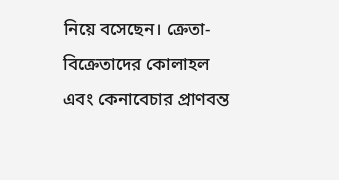নিয়ে বসেছেন। ক্রেতা-বিক্রেতাদের কোলাহল এবং কেনাবেচার প্রাণবন্ত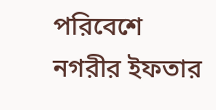পরিবেশে নগরীর ইফতার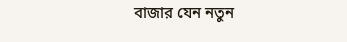বাজার যেন নতুন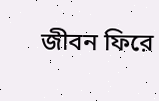জীবন ফিরে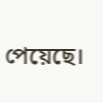পেয়েছে।